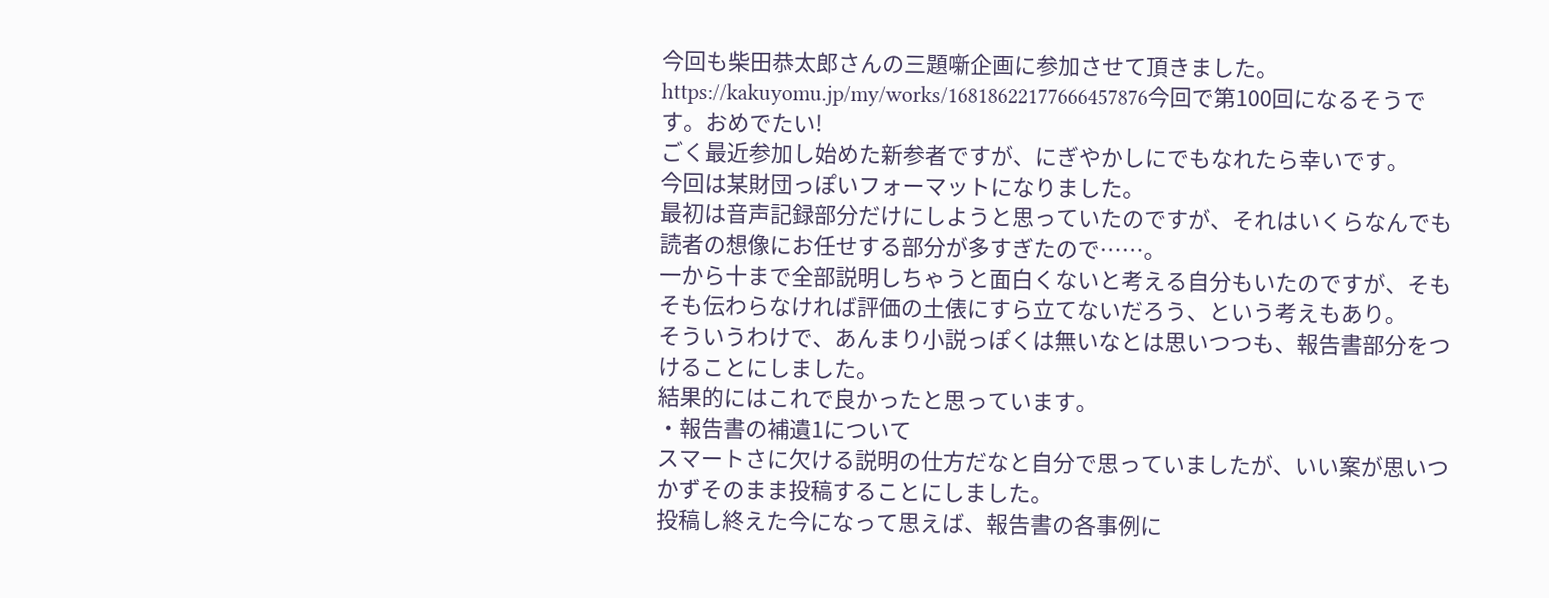今回も柴田恭太郎さんの三題噺企画に参加させて頂きました。
https://kakuyomu.jp/my/works/16818622177666457876今回で第100回になるそうです。おめでたい!
ごく最近参加し始めた新参者ですが、にぎやかしにでもなれたら幸いです。
今回は某財団っぽいフォーマットになりました。
最初は音声記録部分だけにしようと思っていたのですが、それはいくらなんでも読者の想像にお任せする部分が多すぎたので……。
一から十まで全部説明しちゃうと面白くないと考える自分もいたのですが、そもそも伝わらなければ評価の土俵にすら立てないだろう、という考えもあり。
そういうわけで、あんまり小説っぽくは無いなとは思いつつも、報告書部分をつけることにしました。
結果的にはこれで良かったと思っています。
・報告書の補遺1について
スマートさに欠ける説明の仕方だなと自分で思っていましたが、いい案が思いつかずそのまま投稿することにしました。
投稿し終えた今になって思えば、報告書の各事例に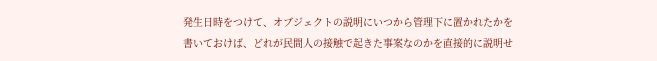発生日時をつけて、オブジェクトの説明にいつから管理下に置かれたかを書いておけば、どれが民間人の接触で起きた事案なのかを直接的に説明せ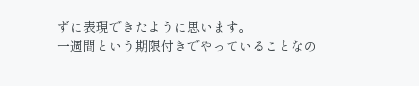ずに表現できたように思います。
一週間という期限付きでやっていることなの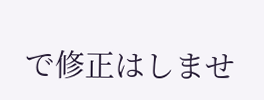で修正はしませ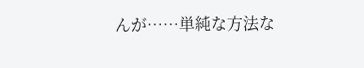んが……単純な方法な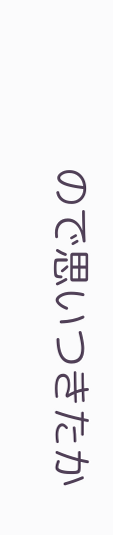ので思いつきたか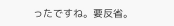ったですね。要反省。